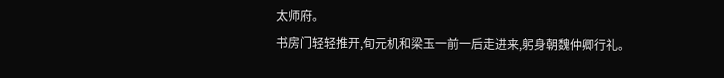太师府。
书房门轻轻推开,旬元机和梁玉一前一后走进来,躬身朝魏仲卿行礼。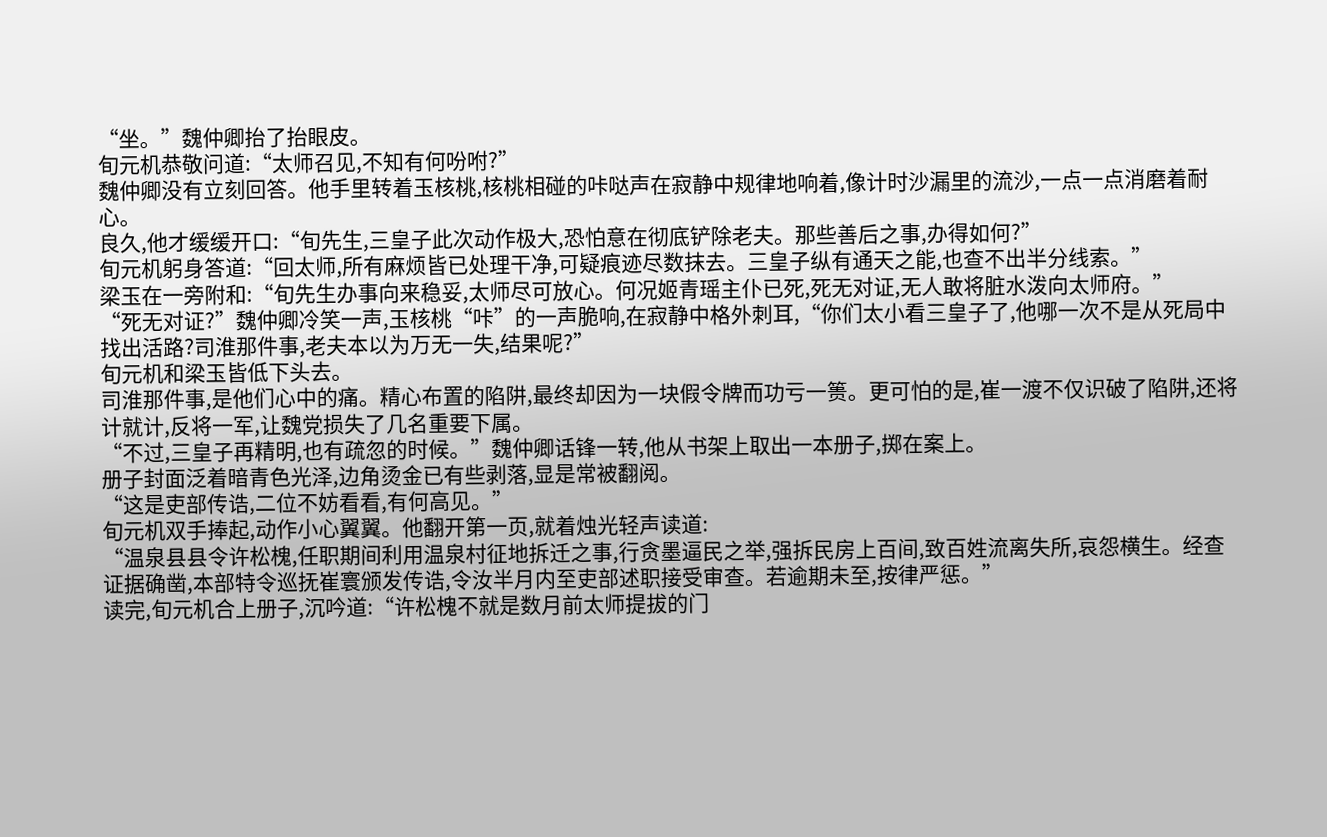“坐。”魏仲卿抬了抬眼皮。
旬元机恭敬问道:“太师召见,不知有何吩咐?”
魏仲卿没有立刻回答。他手里转着玉核桃,核桃相碰的咔哒声在寂静中规律地响着,像计时沙漏里的流沙,一点一点消磨着耐心。
良久,他才缓缓开口:“旬先生,三皇子此次动作极大,恐怕意在彻底铲除老夫。那些善后之事,办得如何?”
旬元机躬身答道:“回太师,所有麻烦皆已处理干净,可疑痕迹尽数抹去。三皇子纵有通天之能,也查不出半分线索。”
梁玉在一旁附和:“旬先生办事向来稳妥,太师尽可放心。何况姬青瑶主仆已死,死无对证,无人敢将脏水泼向太师府。”
“死无对证?”魏仲卿冷笑一声,玉核桃“咔”的一声脆响,在寂静中格外刺耳,“你们太小看三皇子了,他哪一次不是从死局中找出活路?司淮那件事,老夫本以为万无一失,结果呢?”
旬元机和梁玉皆低下头去。
司淮那件事,是他们心中的痛。精心布置的陷阱,最终却因为一块假令牌而功亏一篑。更可怕的是,崔一渡不仅识破了陷阱,还将计就计,反将一军,让魏党损失了几名重要下属。
“不过,三皇子再精明,也有疏忽的时候。”魏仲卿话锋一转,他从书架上取出一本册子,掷在案上。
册子封面泛着暗青色光泽,边角烫金已有些剥落,显是常被翻阅。
“这是吏部传诰,二位不妨看看,有何高见。”
旬元机双手捧起,动作小心翼翼。他翻开第一页,就着烛光轻声读道:
“温泉县县令许松槐,任职期间利用温泉村征地拆迁之事,行贪墨逼民之举,强拆民房上百间,致百姓流离失所,哀怨横生。经查证据确凿,本部特令巡抚崔寰颁发传诰,令汝半月内至吏部述职接受审查。若逾期未至,按律严惩。”
读完,旬元机合上册子,沉吟道:“许松槐不就是数月前太师提拔的门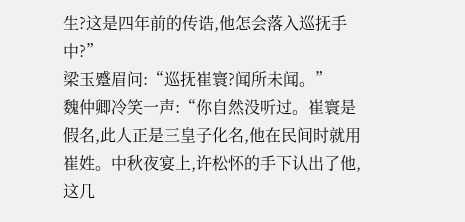生?这是四年前的传诰,他怎会落入巡抚手中?”
梁玉蹙眉问:“巡抚崔寰?闻所未闻。”
魏仲卿冷笑一声:“你自然没听过。崔寰是假名,此人正是三皇子化名,他在民间时就用崔姓。中秋夜宴上,许松怀的手下认出了他,这几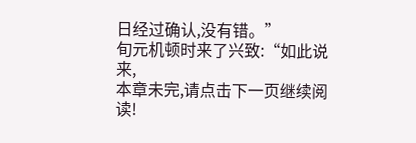日经过确认,没有错。”
旬元机顿时来了兴致:“如此说来,
本章未完,请点击下一页继续阅读!